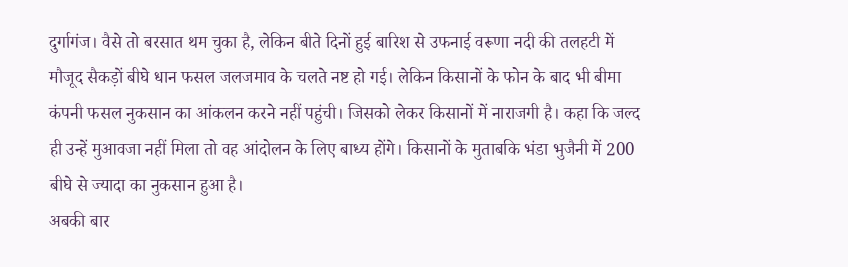दुर्गागंज। वैसे तो बरसात थम चुका है, लेकिन बीते दिनों हुई बारिश से उफनाई वरूणा नदी की तलहटी में मौजूद सैकड़ों बीघे धान फसल जलजमाव के चलते नष्ट हो गई। लेकिन किसानों के फोन के बाद भी बीमा कंपनी फसल नुकसान का आंकलन करने नहीं पहुंची। जिसको लेकर किसानों में नाराजगी है। कहा कि जल्द ही उन्हें मुआवजा नहीं मिला तो वह आंदोलन के लिए बाध्य होंगे। किसानों के मुताबकि भंडा भुजैनी में 200 बीघे से ज्यादा का नुकसान हुआ है।
अबकी बार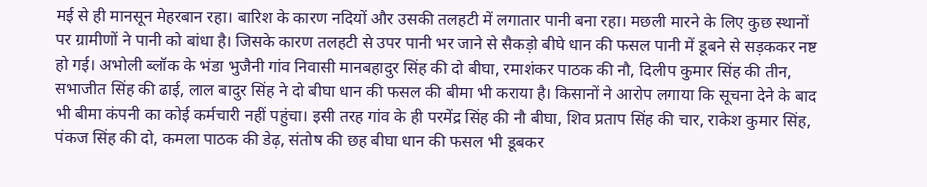मई से ही मानसून मेहरबान रहा। बारिश के कारण नदियों और उसकी तलहटी में लगातार पानी बना रहा। मछली मारने के लिए कुछ स्थानों पर ग्रामीणों ने पानी को बांधा है। जिसके कारण तलहटी से उपर पानी भर जाने से सैकड़ो बीघे धान की फसल पानी में डूबने से सड़ककर नष्ट हो गई। अभोली ब्लॉक के भंडा भुजैनी गांव निवासी मानबहादुर सिंह की दो बीघा, रमाशंकर पाठक की नौ, दिलीप कुमार सिंह की तीन, सभाजीत सिंह की ढाई, लाल बादुर सिंह ने दो बीघा धान की फसल की बीमा भी कराया है। किसानों ने आरोप लगाया कि सूचना देने के बाद भी बीमा कंपनी का कोई कर्मचारी नहीं पहुंचा। इसी तरह गांव के ही परमेंद्र सिंह की नौ बीघा, शिव प्रताप सिंह की चार, राकेश कुमार सिंह, पंकज सिंह की दो, कमला पाठक की डेढ़, संतोष की छह बीघा धान की फसल भी डूबकर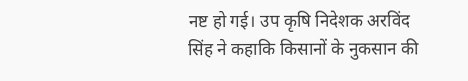नष्ट हो गई। उप कृषि निदेशक अरविंद सिंह ने कहाकि किसानों के नुकसान की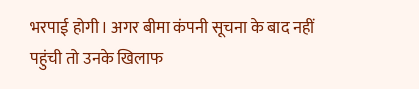भरपाई होगी। अगर बीमा कंपनी सूचना के बाद नहीं पहुंची तो उनके खिलाफ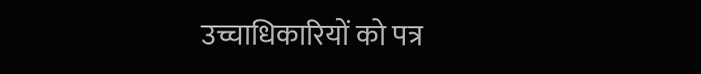उच्चाधिकारियों को पत्र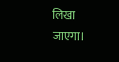लिखा जाएगा।